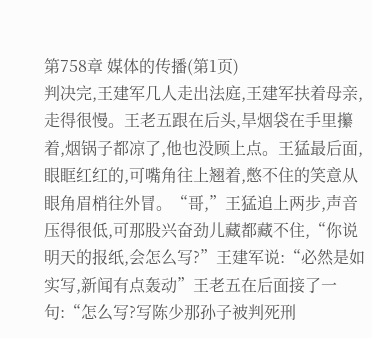第758章 媒体的传播(第1页)
判决完,王建军几人走出法庭,王建军扶着母亲,走得很慢。王老五跟在后头,旱烟袋在手里攥着,烟锅子都凉了,他也没顾上点。王猛最后面,眼眶红红的,可嘴角往上翘着,憋不住的笑意从眼角眉梢往外冒。“哥,”王猛追上两步,声音压得很低,可那股兴奋劲儿藏都藏不住,“你说明天的报纸,会怎么写?”王建军说:“必然是如实写,新闻有点轰动”王老五在后面接了一句:“怎么写?写陈少那孙子被判死刑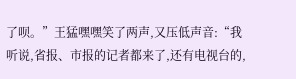了呗。”王猛嘿嘿笑了两声,又压低声音:“我听说,省报、市报的记者都来了,还有电视台的,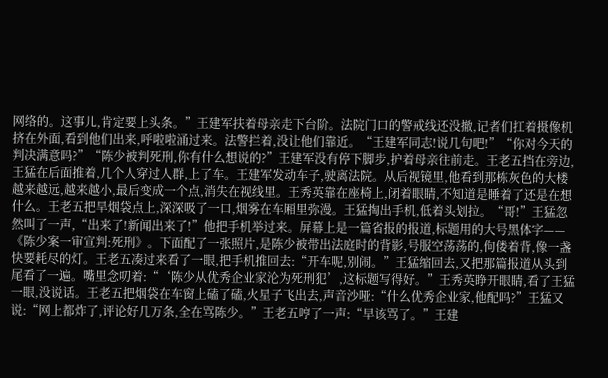网络的。这事儿,肯定要上头条。”王建军扶着母亲走下台阶。法院门口的警戒线还没撤,记者们扛着摄像机挤在外面,看到他们出来,呼啦啦涌过来。法警拦着,没让他们靠近。“王建军同志!说几句吧!”“你对今天的判决满意吗?”“陈少被判死刑,你有什么想说的?”王建军没有停下脚步,护着母亲往前走。王老五挡在旁边,王猛在后面推着,几个人穿过人群,上了车。王建军发动车子,驶离法院。从后视镜里,他看到那栋灰色的大楼越来越远,越来越小,最后变成一个点,消失在视线里。王秀英靠在座椅上,闭着眼睛,不知道是睡着了还是在想什么。王老五把旱烟袋点上,深深吸了一口,烟雾在车厢里弥漫。王猛掏出手机,低着头划拉。“哥!”王猛忽然叫了一声,“出来了!新闻出来了!”他把手机举过来。屏幕上是一篇省报的报道,标题用的大号黑体字——《陈少案一审宣判:死刑》。下面配了一张照片,是陈少被带出法庭时的背影,号服空荡荡的,佝偻着背,像一盏快要耗尽的灯。王老五凑过来看了一眼,把手机推回去:“开车呢,别闹。”王猛缩回去,又把那篇报道从头到尾看了一遍。嘴里念叨着:“‘陈少从优秀企业家沦为死刑犯’,这标题写得好。”王秀英睁开眼睛,看了王猛一眼,没说话。王老五把烟袋在车窗上磕了磕,火星子飞出去,声音沙哑:“什么优秀企业家,他配吗?”王猛又说:“网上都炸了,评论好几万条,全在骂陈少。”王老五哼了一声:“早该骂了。”王建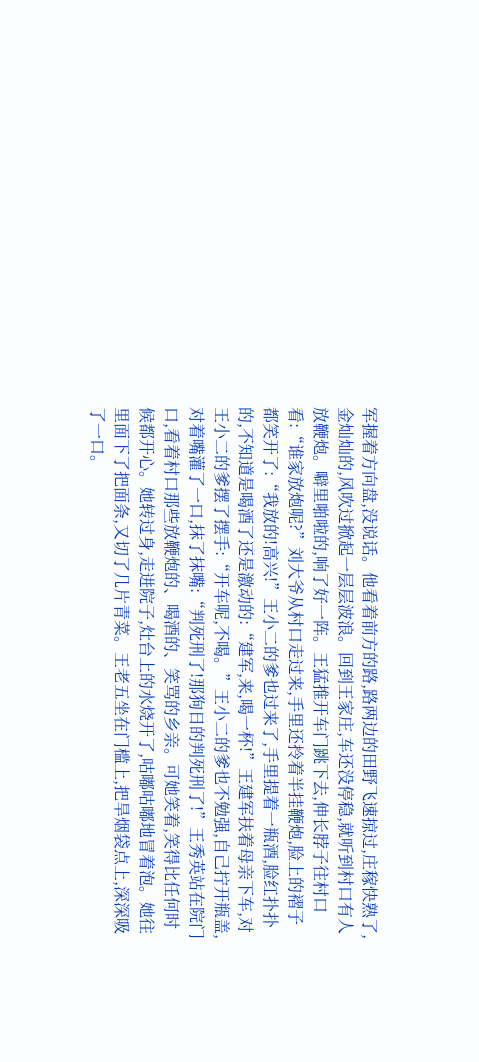军握着方向盘,没说话。他看着前方的路,路两边的田野飞速掠过,庄稼快熟了,金灿灿的,风吹过掀起一层层波浪。回到王家庄,车还没停稳,就听到村口有人放鞭炮。噼里啪啦的,响了好一阵。王猛推开车门跳下去,伸长脖子往村口看:“谁家放炮呢?”刘大爷从村口走过来,手里还拎着半挂鞭炮,脸上的褶子都笑开了:“我放的!高兴!”王小二的爹也过来了,手里提着一瓶酒,脸红扑扑的,不知道是喝酒了还是激动的:“建军,来,喝一杯!”王建军扶着母亲下车,对王小二的爹摆了摆手:“开车呢,不喝。”王小二的爹也不勉强,自己拧开瓶盖,对着嘴灌了一口,抹了抹嘴:“判死刑了!那狗日的判死刑了!”王秀英站在院门口,看着村口那些放鞭炮的、喝酒的、笑骂的乡亲。可她笑着,笑得比任何时候都开心。她转过身,走进院子,灶台上的水烧开了,咕嘟咕嘟地冒着泡。她往里面下了把面条,又切了几片青菜。王老五坐在门槛上,把旱烟袋点上,深深吸了一口。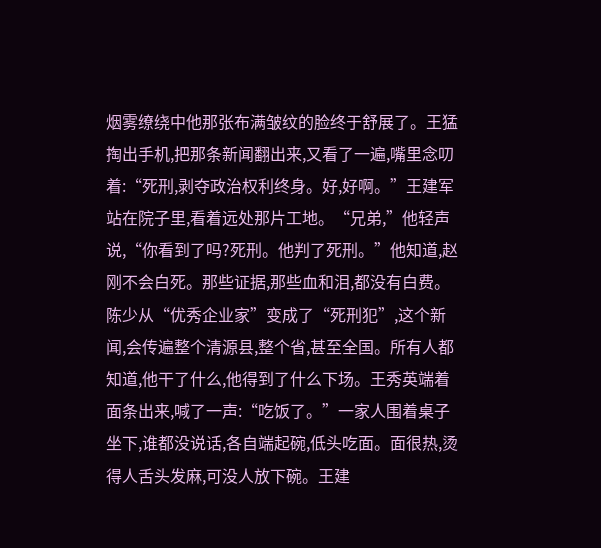烟雾缭绕中他那张布满皱纹的脸终于舒展了。王猛掏出手机,把那条新闻翻出来,又看了一遍,嘴里念叨着:“死刑,剥夺政治权利终身。好,好啊。”王建军站在院子里,看着远处那片工地。“兄弟,”他轻声说,“你看到了吗?死刑。他判了死刑。”他知道,赵刚不会白死。那些证据,那些血和泪,都没有白费。陈少从“优秀企业家”变成了“死刑犯”,这个新闻,会传遍整个清源县,整个省,甚至全国。所有人都知道,他干了什么,他得到了什么下场。王秀英端着面条出来,喊了一声:“吃饭了。”一家人围着桌子坐下,谁都没说话,各自端起碗,低头吃面。面很热,烫得人舌头发麻,可没人放下碗。王建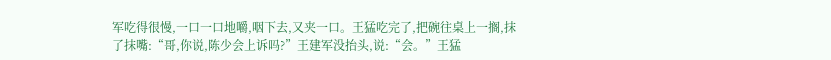军吃得很慢,一口一口地嚼,咽下去,又夹一口。王猛吃完了,把碗往桌上一搁,抹了抹嘴:“哥,你说,陈少会上诉吗?”王建军没抬头,说:“会。”王猛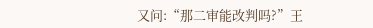又问:“那二审能改判吗?”王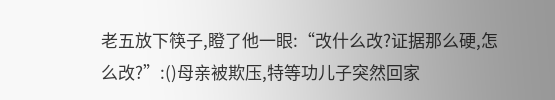老五放下筷子,瞪了他一眼:“改什么改?证据那么硬,怎么改?”:()母亲被欺压,特等功儿子突然回家